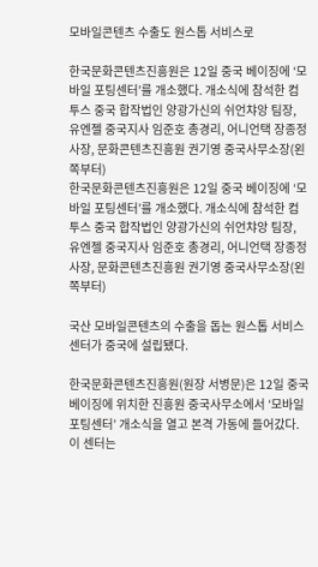모바일콘텐츠 수출도 원스톱 서비스로

한국문화콘텐츠진흥원은 12일 중국 베이징에 ‘모바일 포팅센터’를 개소했다. 개소식에 참석한 컴투스 중국 합작법인 양광가신의 쉬언챠앙 팀장, 유엔젤 중국지사 임준호 총경리, 어니언택 장종정 사장, 문화콘텐츠진흥원 권기영 중국사무소장(왼쪽부터)
한국문화콘텐츠진흥원은 12일 중국 베이징에 ‘모바일 포팅센터’를 개소했다. 개소식에 참석한 컴투스 중국 합작법인 양광가신의 쉬언챠앙 팀장, 유엔젤 중국지사 임준호 총경리, 어니언택 장종정 사장, 문화콘텐츠진흥원 권기영 중국사무소장(왼쪽부터)

국산 모바일콘텐츠의 수출을 돕는 원스톱 서비스 센터가 중국에 설립됐다.

한국문화콘텐츠진흥원(원장 서병문)은 12일 중국 베이징에 위치한 진흥원 중국사무소에서 ‘모바일 포팅센터’ 개소식을 열고 본격 가동에 들어갔다. 이 센터는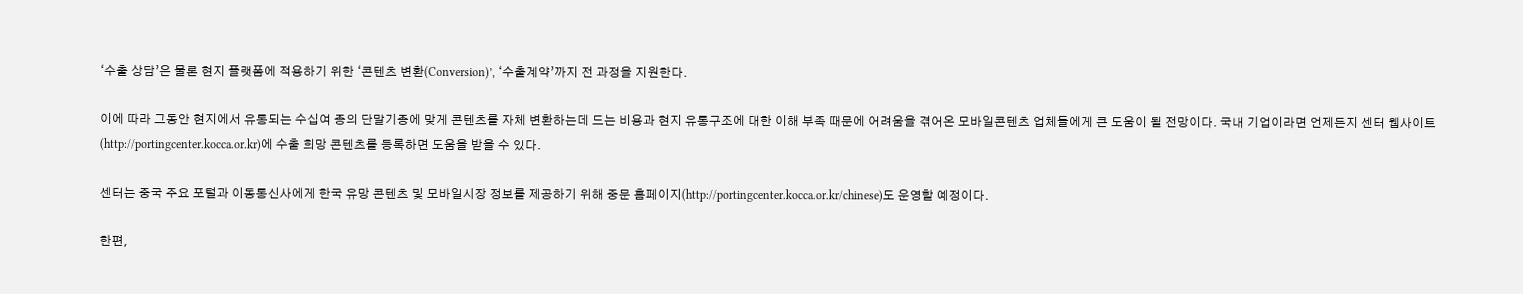‘수출 상담’은 물론 현지 플랫폼에 적용하기 위한 ‘콘텐츠 변환(Conversion)’, ‘수출계약’까지 전 과정을 지원한다.

이에 따라 그동안 현지에서 유통되는 수십여 종의 단말기종에 맞게 콘텐츠를 자체 변환하는데 드는 비용과 현지 유통구조에 대한 이해 부족 때문에 어려움을 겪어온 모바일콘텐츠 업체들에게 큰 도움이 될 전망이다. 국내 기업이라면 언제든지 센터 웹사이트(http://portingcenter.kocca.or.kr)에 수출 희망 콘텐츠를 등록하면 도움을 받을 수 있다.

센터는 중국 주요 포털과 이동통신사에게 한국 유망 콘텐츠 및 모바일시장 정보를 제공하기 위해 중문 홈페이지(http://portingcenter.kocca.or.kr/chinese)도 운영할 예정이다.

한편,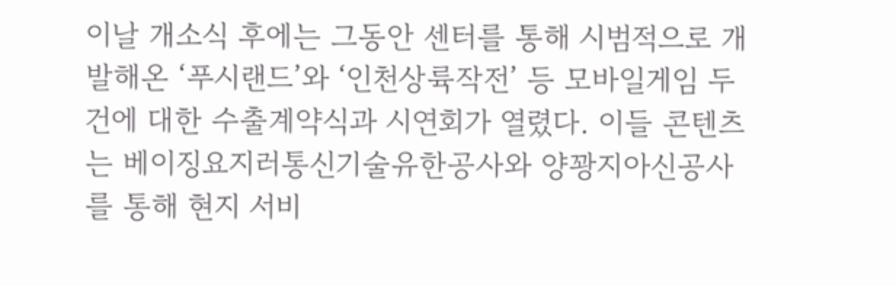이날 개소식 후에는 그동안 센터를 통해 시범적으로 개발해온 ‘푸시랜드’와 ‘인천상륙작전’ 등 모바일게임 두 건에 대한 수출계약식과 시연회가 열렸다. 이들 콘텐츠는 베이징요지러통신기술유한공사와 양꽝지아신공사를 통해 현지 서비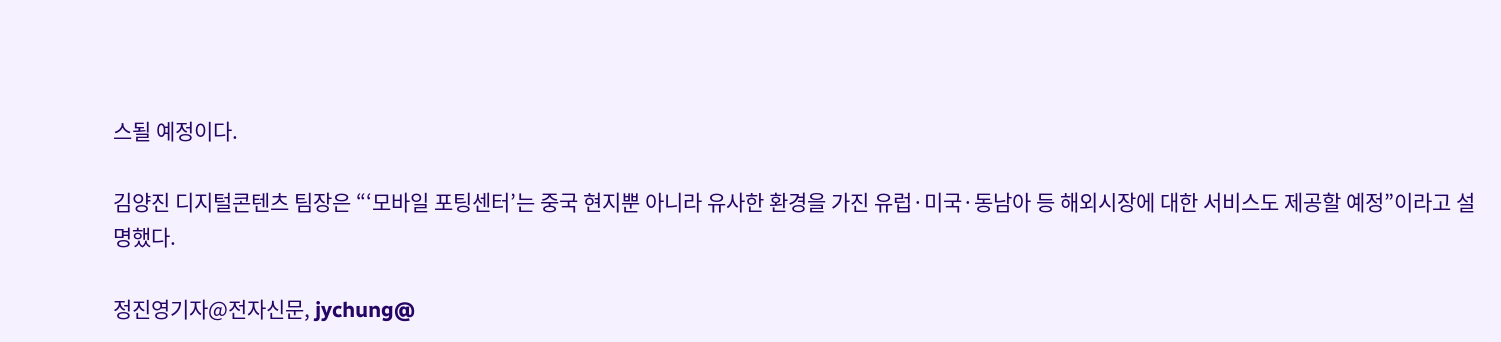스될 예정이다.

김양진 디지털콘텐츠 팀장은 “‘모바일 포팅센터’는 중국 현지뿐 아니라 유사한 환경을 가진 유럽·미국·동남아 등 해외시장에 대한 서비스도 제공할 예정”이라고 설명했다.

정진영기자@전자신문, jychung@